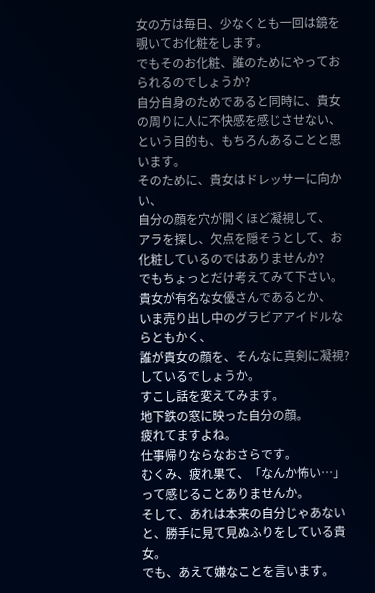女の方は毎日、少なくとも一回は鏡を覗いてお化粧をします。
でもそのお化粧、誰のためにやっておられるのでしょうか?
自分自身のためであると同時に、貴女の周りに人に不快感を感じさせない、
という目的も、もちろんあることと思います。
そのために、貴女はドレッサーに向かい、
自分の顔を穴が開くほど凝視して、
アラを探し、欠点を隠そうとして、お化粧しているのではありませんか?
でもちょっとだけ考えてみて下さい。
貴女が有名な女優さんであるとか、
いま売り出し中のグラビアアイドルならともかく、
誰が貴女の顔を、そんなに真剣に凝視?しているでしょうか。
すこし話を変えてみます。
地下鉄の窓に映った自分の顔。
疲れてますよね。
仕事帰りならなおさらです。
むくみ、疲れ果て、「なんか怖い…」って感じることありませんか。
そして、あれは本来の自分じゃあないと、勝手に見て見ぬふりをしている貴女。
でも、あえて嫌なことを言います。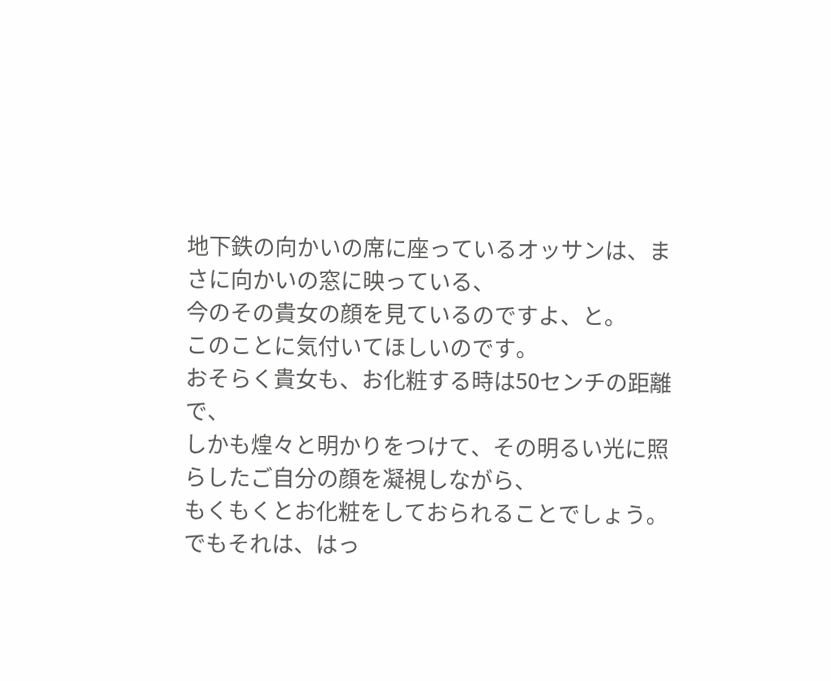地下鉄の向かいの席に座っているオッサンは、まさに向かいの窓に映っている、
今のその貴女の顔を見ているのですよ、と。
このことに気付いてほしいのです。
おそらく貴女も、お化粧する時は50センチの距離で、
しかも煌々と明かりをつけて、その明るい光に照らしたご自分の顔を凝視しながら、
もくもくとお化粧をしておられることでしょう。
でもそれは、はっ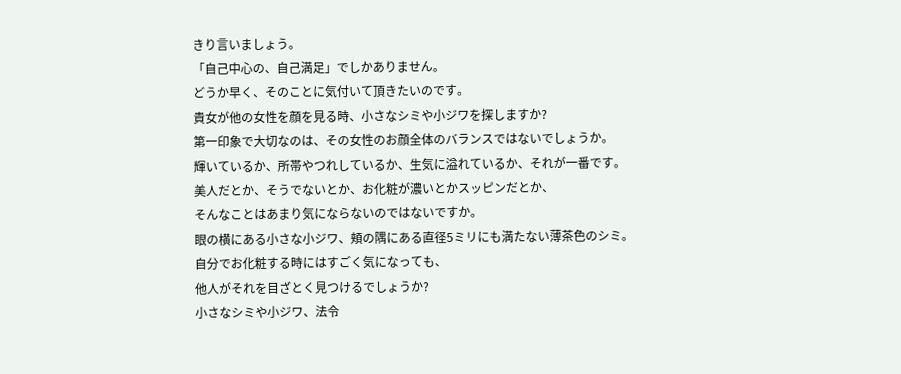きり言いましょう。
「自己中心の、自己満足」でしかありません。
どうか早く、そのことに気付いて頂きたいのです。
貴女が他の女性を顔を見る時、小さなシミや小ジワを探しますか?
第一印象で大切なのは、その女性のお顔全体のバランスではないでしょうか。
輝いているか、所帯やつれしているか、生気に溢れているか、それが一番です。
美人だとか、そうでないとか、お化粧が濃いとかスッピンだとか、
そんなことはあまり気にならないのではないですか。
眼の横にある小さな小ジワ、頬の隅にある直径5ミリにも満たない薄茶色のシミ。
自分でお化粧する時にはすごく気になっても、
他人がそれを目ざとく見つけるでしょうか?
小さなシミや小ジワ、法令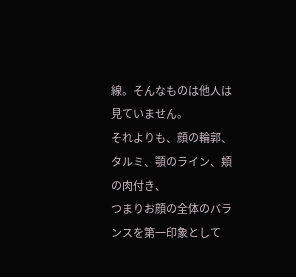線。そんなものは他人は見ていません。
それよりも、顔の輪郭、タルミ、顎のライン、頬の肉付き、
つまりお顔の全体のバランスを第一印象として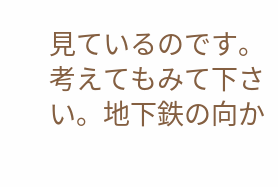見ているのです。
考えてもみて下さい。地下鉄の向か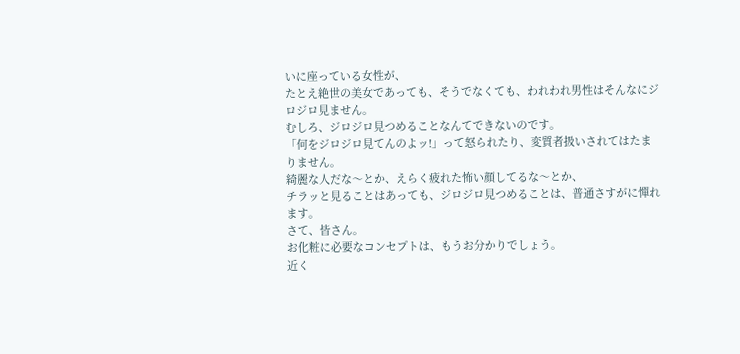いに座っている女性が、
たとえ絶世の美女であっても、そうでなくても、われわれ男性はそんなにジロジロ見ません。
むしろ、ジロジロ見つめることなんてできないのです。
「何をジロジロ見てんのよッ!」って怒られたり、変質者扱いされてはたまりません。
綺麗な人だな〜とか、えらく疲れた怖い顔してるな〜とか、
チラッと見ることはあっても、ジロジロ見つめることは、普通さすがに憚れます。
さて、皆さん。
お化粧に必要なコンセプトは、もうお分かりでしょう。
近く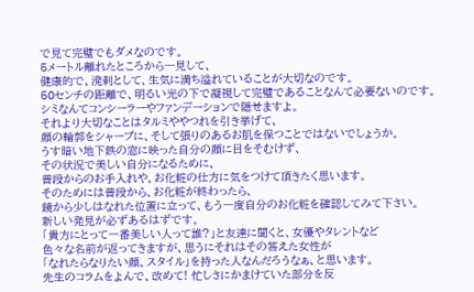で見て完璧でもダメなのです。
5メートル離れたところから一見して、
健康的で、溌剌として、生気に満ち溢れていることが大切なのです。
50センチの距離で、明るい光の下で凝視して完璧であることなんて必要ないのです。
シミなんてコンシーラーやファンデーションで隠せますよ。
それより大切なことはタルミややつれを引き挙げて、
顔の輪郭をシャープに、そして張りのあるお肌を保つことではないでしょうか。
うす暗い地下鉄の窓に映った自分の顔に目をそむけず、
その状況で美しい自分になるために、
普段からのお手入れや、お化粧の仕方に気をつけて頂きたく思います。
そのためには普段から、お化粧が終わったら、
鏡から少しはなれた位置に立って、もう一度自分のお化粧を確認してみて下さい。
新しい発見が必ずあるはずです。
「貴方にとって一番美しい人って誰?」と友達に聞くと、女優やタレントなど
色々な名前が返ってきますが、思うにそれはその答えた女性が
「なれたらなりたい顔、スタイル」を持った人なんだろうなぁ、と思います。
先生のコラムをよんで、改めて! 忙しさにかまけていた部分を反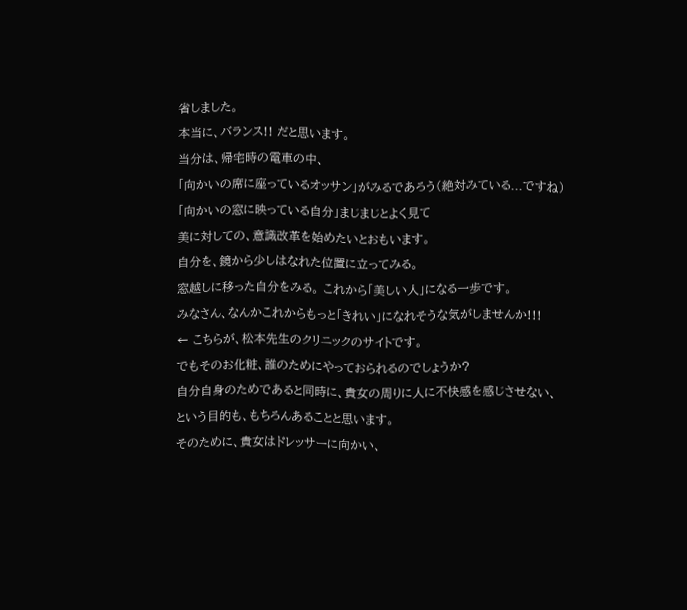省しました。
本当に、バランス!! だと思います。
当分は、帰宅時の電車の中、
「向かいの席に座っているオッサン」がみるであろう(絶対みている...ですね)
「向かいの窓に映っている自分」まじまじとよく見て
美に対しての、意識改革を始めたいとおもいます。
自分を、鏡から少しはなれた位置に立ってみる。
窓越しに移った自分をみる。 これから「美しい人」になる一歩です。
みなさん、なんかこれからもっと「きれい」になれそうな気がしませんか!!!
← こちらが、松本先生のクリニックのサイトです。
でもそのお化粧、誰のためにやっておられるのでしょうか?
自分自身のためであると同時に、貴女の周りに人に不快感を感じさせない、
という目的も、もちろんあることと思います。
そのために、貴女はドレッサーに向かい、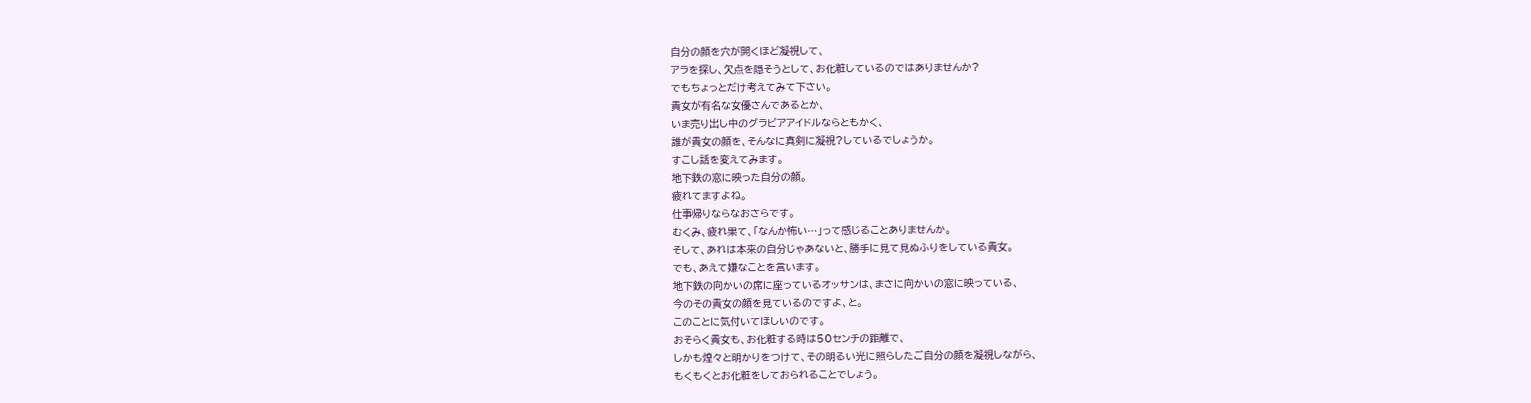自分の顔を穴が開くほど凝視して、
アラを探し、欠点を隠そうとして、お化粧しているのではありませんか?
でもちょっとだけ考えてみて下さい。
貴女が有名な女優さんであるとか、
いま売り出し中のグラビアアイドルならともかく、
誰が貴女の顔を、そんなに真剣に凝視?しているでしょうか。
すこし話を変えてみます。
地下鉄の窓に映った自分の顔。
疲れてますよね。
仕事帰りならなおさらです。
むくみ、疲れ果て、「なんか怖い…」って感じることありませんか。
そして、あれは本来の自分じゃあないと、勝手に見て見ぬふりをしている貴女。
でも、あえて嫌なことを言います。
地下鉄の向かいの席に座っているオッサンは、まさに向かいの窓に映っている、
今のその貴女の顔を見ているのですよ、と。
このことに気付いてほしいのです。
おそらく貴女も、お化粧する時は50センチの距離で、
しかも煌々と明かりをつけて、その明るい光に照らしたご自分の顔を凝視しながら、
もくもくとお化粧をしておられることでしょう。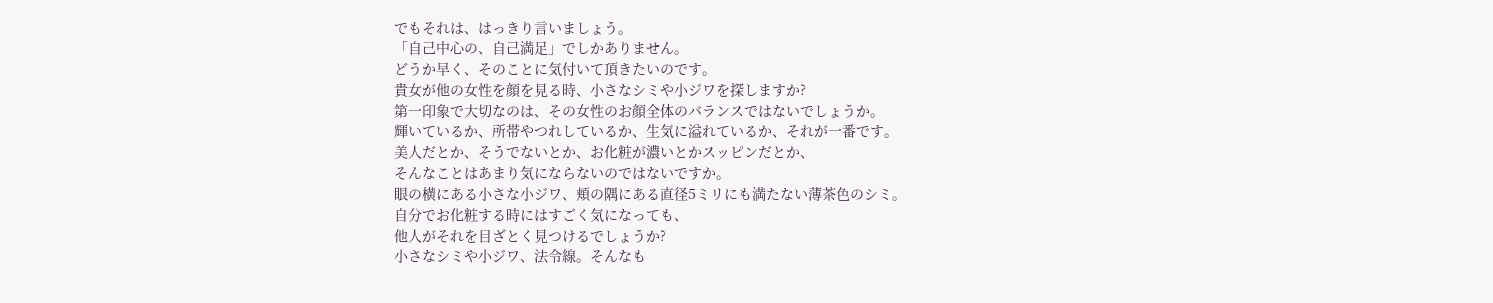でもそれは、はっきり言いましょう。
「自己中心の、自己満足」でしかありません。
どうか早く、そのことに気付いて頂きたいのです。
貴女が他の女性を顔を見る時、小さなシミや小ジワを探しますか?
第一印象で大切なのは、その女性のお顔全体のバランスではないでしょうか。
輝いているか、所帯やつれしているか、生気に溢れているか、それが一番です。
美人だとか、そうでないとか、お化粧が濃いとかスッピンだとか、
そんなことはあまり気にならないのではないですか。
眼の横にある小さな小ジワ、頬の隅にある直径5ミリにも満たない薄茶色のシミ。
自分でお化粧する時にはすごく気になっても、
他人がそれを目ざとく見つけるでしょうか?
小さなシミや小ジワ、法令線。そんなも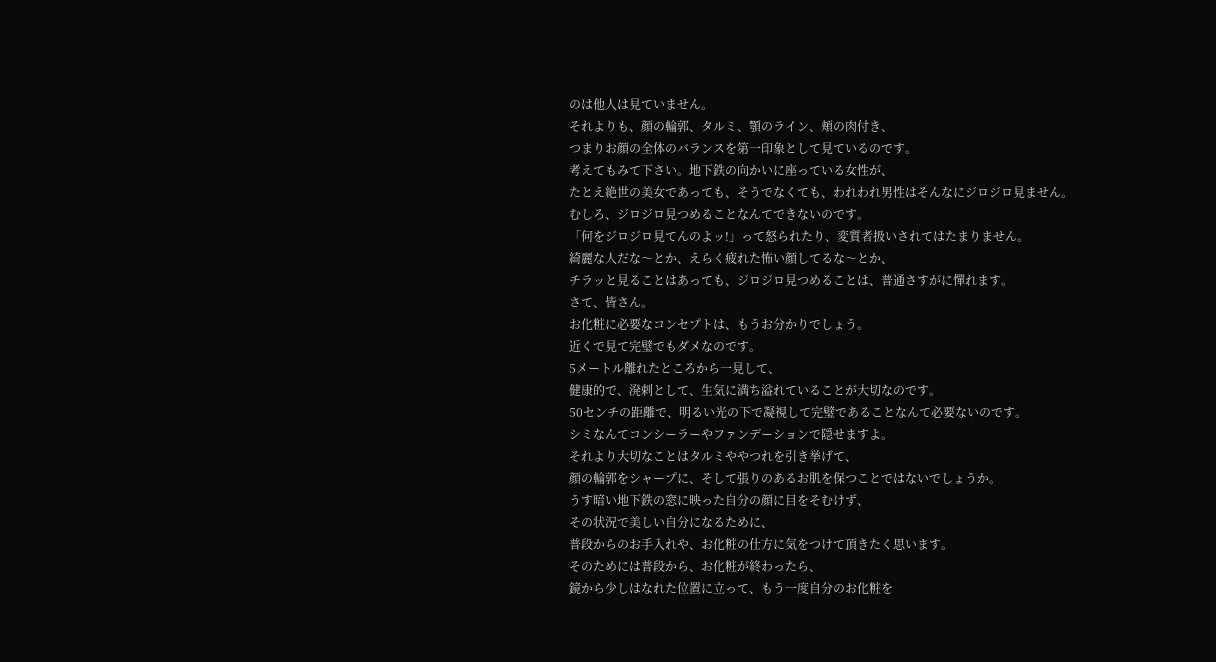のは他人は見ていません。
それよりも、顔の輪郭、タルミ、顎のライン、頬の肉付き、
つまりお顔の全体のバランスを第一印象として見ているのです。
考えてもみて下さい。地下鉄の向かいに座っている女性が、
たとえ絶世の美女であっても、そうでなくても、われわれ男性はそんなにジロジロ見ません。
むしろ、ジロジロ見つめることなんてできないのです。
「何をジロジロ見てんのよッ!」って怒られたり、変質者扱いされてはたまりません。
綺麗な人だな〜とか、えらく疲れた怖い顔してるな〜とか、
チラッと見ることはあっても、ジロジロ見つめることは、普通さすがに憚れます。
さて、皆さん。
お化粧に必要なコンセプトは、もうお分かりでしょう。
近くで見て完璧でもダメなのです。
5メートル離れたところから一見して、
健康的で、溌剌として、生気に満ち溢れていることが大切なのです。
50センチの距離で、明るい光の下で凝視して完璧であることなんて必要ないのです。
シミなんてコンシーラーやファンデーションで隠せますよ。
それより大切なことはタルミややつれを引き挙げて、
顔の輪郭をシャープに、そして張りのあるお肌を保つことではないでしょうか。
うす暗い地下鉄の窓に映った自分の顔に目をそむけず、
その状況で美しい自分になるために、
普段からのお手入れや、お化粧の仕方に気をつけて頂きたく思います。
そのためには普段から、お化粧が終わったら、
鏡から少しはなれた位置に立って、もう一度自分のお化粧を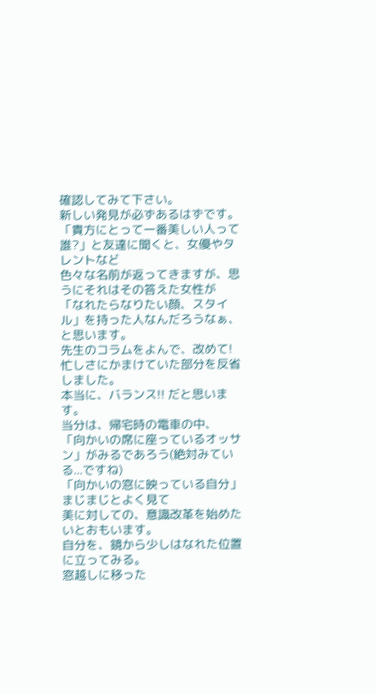確認してみて下さい。
新しい発見が必ずあるはずです。
「貴方にとって一番美しい人って誰?」と友達に聞くと、女優やタレントなど
色々な名前が返ってきますが、思うにそれはその答えた女性が
「なれたらなりたい顔、スタイル」を持った人なんだろうなぁ、と思います。
先生のコラムをよんで、改めて! 忙しさにかまけていた部分を反省しました。
本当に、バランス!! だと思います。
当分は、帰宅時の電車の中、
「向かいの席に座っているオッサン」がみるであろう(絶対みている...ですね)
「向かいの窓に映っている自分」まじまじとよく見て
美に対しての、意識改革を始めたいとおもいます。
自分を、鏡から少しはなれた位置に立ってみる。
窓越しに移った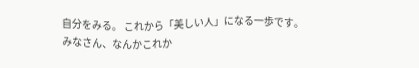自分をみる。 これから「美しい人」になる一歩です。
みなさん、なんかこれか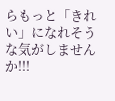らもっと「きれい」になれそうな気がしませんか!!!